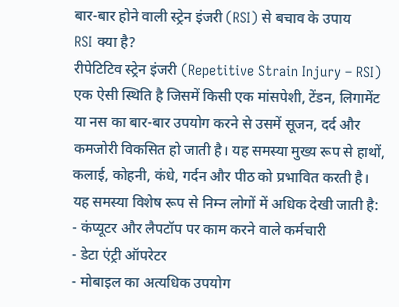बार-बार होने वाली स्ट्रेन इंजरी (RSI) से बचाव के उपाय
RSI क्या है?
रीपेटिटिव स्ट्रेन इंजरी (Repetitive Strain Injury – RSI) एक ऐसी स्थिति है जिसमें किसी एक मांसपेशी, टेंडन, लिगामेंट या नस का बार-बार उपयोग करने से उसमें सूजन, दर्द और कमजोरी विकसित हो जाती है। यह समस्या मुख्य रूप से हाथों, कलाई, कोहनी, कंधे, गर्दन और पीठ को प्रभावित करती है।
यह समस्या विशेष रूप से निम्न लोगों में अधिक देखी जाती है:
- कंप्यूटर और लैपटॉप पर काम करने वाले कर्मचारी
- डेटा एंट्री ऑपरेटर
- मोबाइल का अत्यधिक उपयोग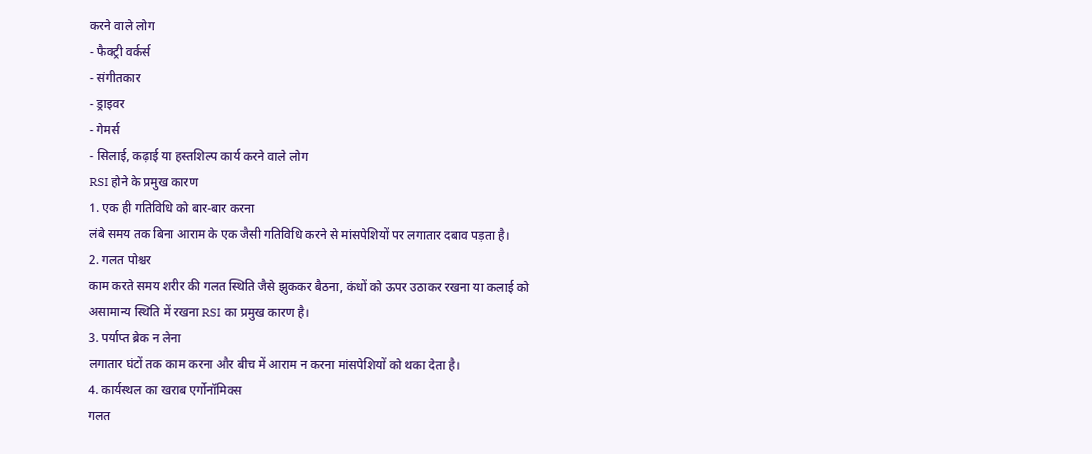करने वाले लोग
- फैक्ट्री वर्कर्स
- संगीतकार
- ड्राइवर
- गेमर्स
- सिलाई, कढ़ाई या हस्तशिल्प कार्य करने वाले लोग
RSI होने के प्रमुख कारण
1. एक ही गतिविधि को बार-बार करना
लंबे समय तक बिना आराम के एक जैसी गतिविधि करने से मांसपेशियों पर लगातार दबाव पड़ता है।
2. गलत पोश्चर
काम करते समय शरीर की गलत स्थिति जैसे झुककर बैठना, कंधों को ऊपर उठाकर रखना या कलाई को असामान्य स्थिति में रखना RSI का प्रमुख कारण है।
3. पर्याप्त ब्रेक न लेना
लगातार घंटों तक काम करना और बीच में आराम न करना मांसपेशियों को थका देता है।
4. कार्यस्थल का खराब एर्गोनॉमिक्स
गलत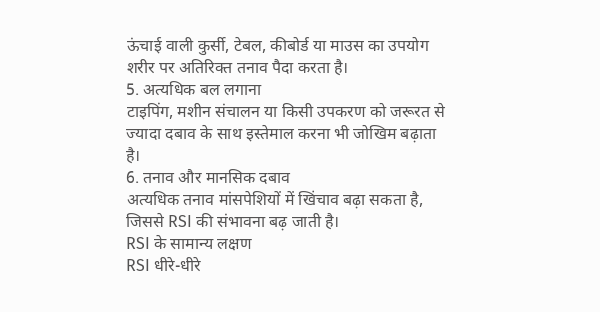ऊंचाई वाली कुर्सी, टेबल, कीबोर्ड या माउस का उपयोग शरीर पर अतिरिक्त तनाव पैदा करता है।
5. अत्यधिक बल लगाना
टाइपिंग, मशीन संचालन या किसी उपकरण को जरूरत से ज्यादा दबाव के साथ इस्तेमाल करना भी जोखिम बढ़ाता है।
6. तनाव और मानसिक दबाव
अत्यधिक तनाव मांसपेशियों में खिंचाव बढ़ा सकता है, जिससे RSI की संभावना बढ़ जाती है।
RSI के सामान्य लक्षण
RSI धीरे-धीरे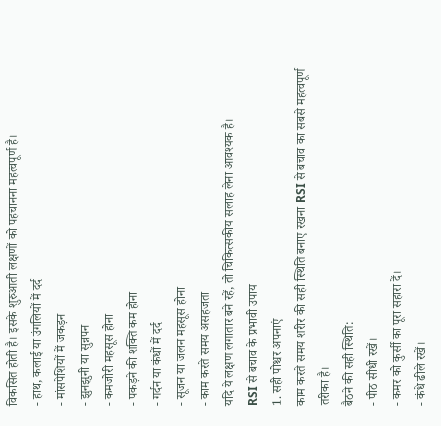विकसित होती है। इसके शुरुआती लक्षणों को पहचानना महत्वपूर्ण है।
- हाथ, कलाई या उंगलियों में दर्द
- मांसपेशियों में जकड़न
- झुनझुनी या सुन्नपन
- कमजोरी महसूस होना
- पकड़ने की शक्ति कम होना
- गर्दन या कंधों में दर्द
- सूजन या जलन महसूस होना
- काम करते समय असहजता
यदि ये लक्षण लगातार बने रहें, तो चिकित्सकीय सलाह लेना आवश्यक है।
RSI से बचाव के प्रभावी उपाय
1. सही पोश्चर अपनाएं
काम करते समय शरीर की सही स्थिति बनाए रखना RSI से बचाव का सबसे महत्वपूर्ण तरीका है।
बैठने की सही स्थिति:
- पीठ सीधी रखें।
- कमर को कुर्सी का पूरा सहारा दें।
- कंधे ढीले रखें।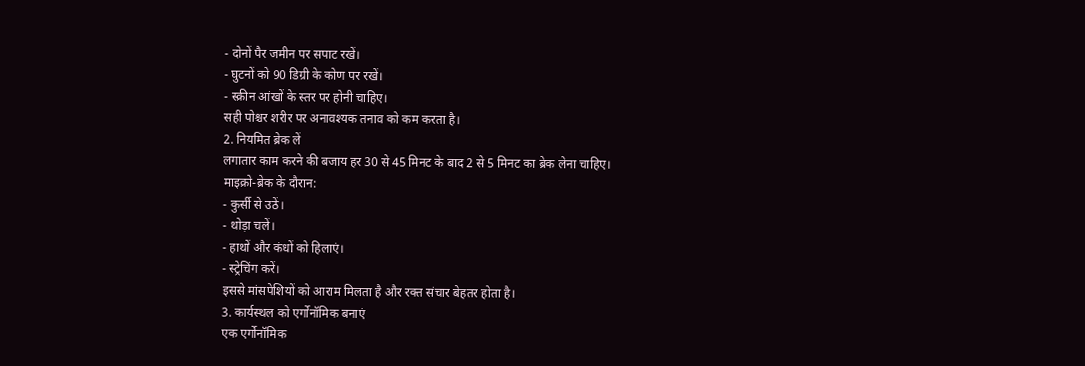- दोनों पैर जमीन पर सपाट रखें।
- घुटनों को 90 डिग्री के कोण पर रखें।
- स्क्रीन आंखों के स्तर पर होनी चाहिए।
सही पोश्चर शरीर पर अनावश्यक तनाव को कम करता है।
2. नियमित ब्रेक लें
लगातार काम करने की बजाय हर 30 से 45 मिनट के बाद 2 से 5 मिनट का ब्रेक लेना चाहिए।
माइक्रो-ब्रेक के दौरान:
- कुर्सी से उठें।
- थोड़ा चलें।
- हाथों और कंधों को हिलाएं।
- स्ट्रेचिंग करें।
इससे मांसपेशियों को आराम मिलता है और रक्त संचार बेहतर होता है।
3. कार्यस्थल को एर्गोनॉमिक बनाएं
एक एर्गोनॉमिक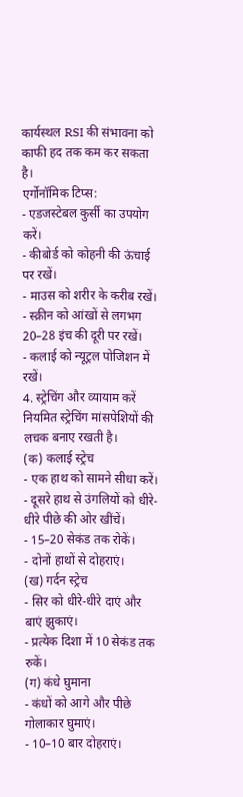कार्यस्थल RSI की संभावना को काफी हद तक कम कर सकता है।
एर्गोनॉमिक टिप्स:
- एडजस्टेबल कुर्सी का उपयोग करें।
- कीबोर्ड को कोहनी की ऊंचाई पर रखें।
- माउस को शरीर के करीब रखें।
- स्क्रीन को आंखों से लगभग 20–28 इंच की दूरी पर रखें।
- कलाई को न्यूट्रल पोजिशन में रखें।
4. स्ट्रेचिंग और व्यायाम करें
नियमित स्ट्रेचिंग मांसपेशियों की लचक बनाए रखती है।
(क) कलाई स्ट्रेच
- एक हाथ को सामने सीधा करें।
- दूसरे हाथ से उंगलियों को धीरे-धीरे पीछे की ओर खींचें।
- 15–20 सेकंड तक रोकें।
- दोनों हाथों से दोहराएं।
(ख) गर्दन स्ट्रेच
- सिर को धीरे-धीरे दाएं और बाएं झुकाएं।
- प्रत्येक दिशा में 10 सेकंड तक रुकें।
(ग) कंधे घुमाना
- कंधों को आगे और पीछे गोलाकार घुमाएं।
- 10–10 बार दोहराएं।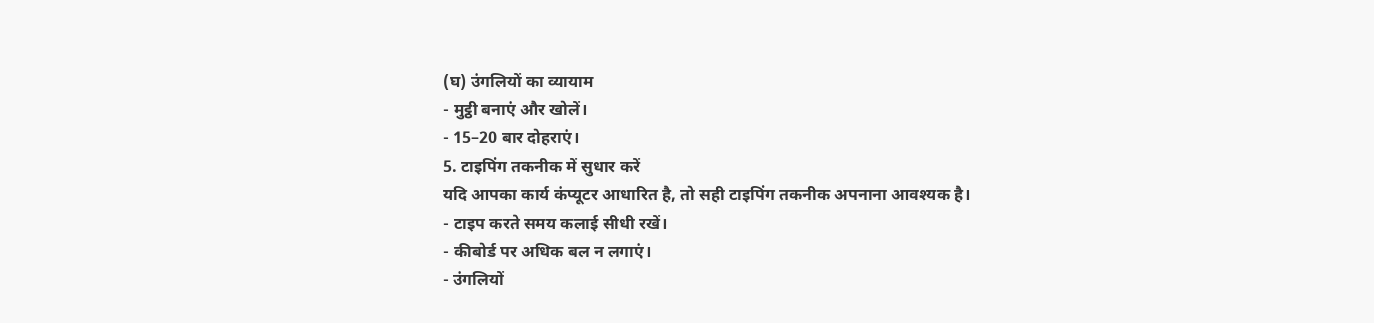(घ) उंगलियों का व्यायाम
- मुट्ठी बनाएं और खोलें।
- 15–20 बार दोहराएं।
5. टाइपिंग तकनीक में सुधार करें
यदि आपका कार्य कंप्यूटर आधारित है, तो सही टाइपिंग तकनीक अपनाना आवश्यक है।
- टाइप करते समय कलाई सीधी रखें।
- कीबोर्ड पर अधिक बल न लगाएं।
- उंगलियों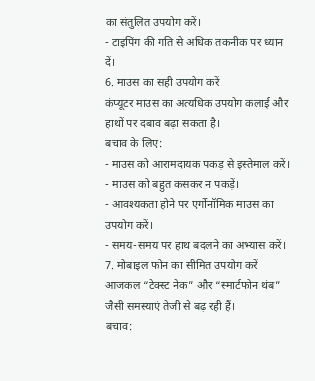का संतुलित उपयोग करें।
- टाइपिंग की गति से अधिक तकनीक पर ध्यान दें।
6. माउस का सही उपयोग करें
कंप्यूटर माउस का अत्यधिक उपयोग कलाई और हाथों पर दबाव बढ़ा सकता है।
बचाव के लिए:
- माउस को आरामदायक पकड़ से इस्तेमाल करें।
- माउस को बहुत कसकर न पकड़ें।
- आवश्यकता होने पर एर्गोनॉमिक माउस का उपयोग करें।
- समय-समय पर हाथ बदलने का अभ्यास करें।
7. मोबाइल फोन का सीमित उपयोग करें
आजकल “टेक्स्ट नेक” और “स्मार्टफोन थंब” जैसी समस्याएं तेजी से बढ़ रही हैं।
बचाव: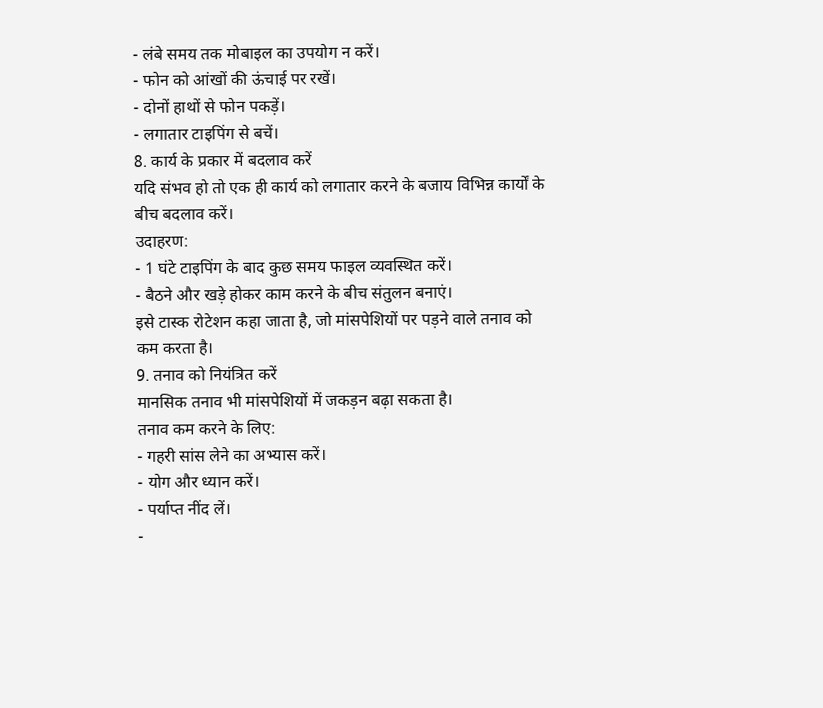- लंबे समय तक मोबाइल का उपयोग न करें।
- फोन को आंखों की ऊंचाई पर रखें।
- दोनों हाथों से फोन पकड़ें।
- लगातार टाइपिंग से बचें।
8. कार्य के प्रकार में बदलाव करें
यदि संभव हो तो एक ही कार्य को लगातार करने के बजाय विभिन्न कार्यों के बीच बदलाव करें।
उदाहरण:
- 1 घंटे टाइपिंग के बाद कुछ समय फाइल व्यवस्थित करें।
- बैठने और खड़े होकर काम करने के बीच संतुलन बनाएं।
इसे टास्क रोटेशन कहा जाता है, जो मांसपेशियों पर पड़ने वाले तनाव को कम करता है।
9. तनाव को नियंत्रित करें
मानसिक तनाव भी मांसपेशियों में जकड़न बढ़ा सकता है।
तनाव कम करने के लिए:
- गहरी सांस लेने का अभ्यास करें।
- योग और ध्यान करें।
- पर्याप्त नींद लें।
-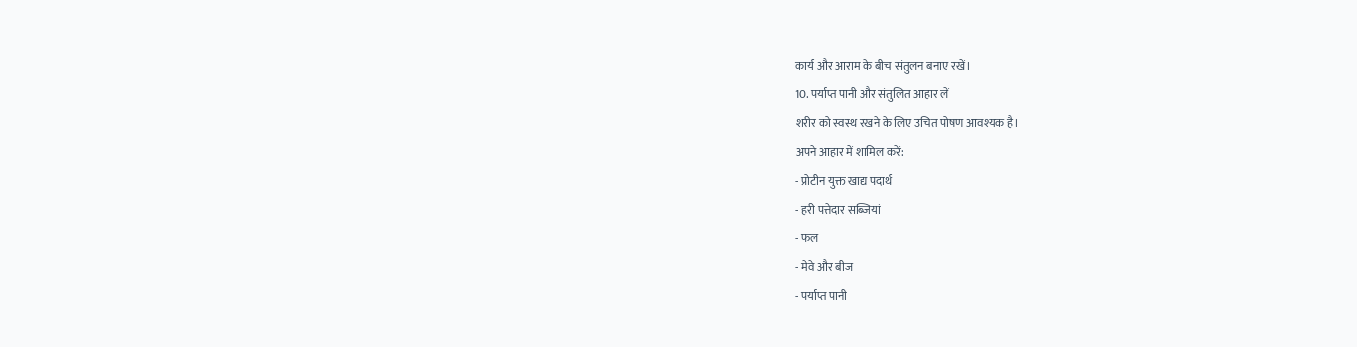कार्य और आराम के बीच संतुलन बनाए रखें।
10. पर्याप्त पानी और संतुलित आहार लें
शरीर को स्वस्थ रखने के लिए उचित पोषण आवश्यक है।
अपने आहार में शामिल करें:
- प्रोटीन युक्त खाद्य पदार्थ
- हरी पत्तेदार सब्जियां
- फल
- मेवे और बीज
- पर्याप्त पानी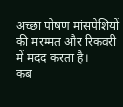अच्छा पोषण मांसपेशियों की मरम्मत और रिकवरी में मदद करता है।
कब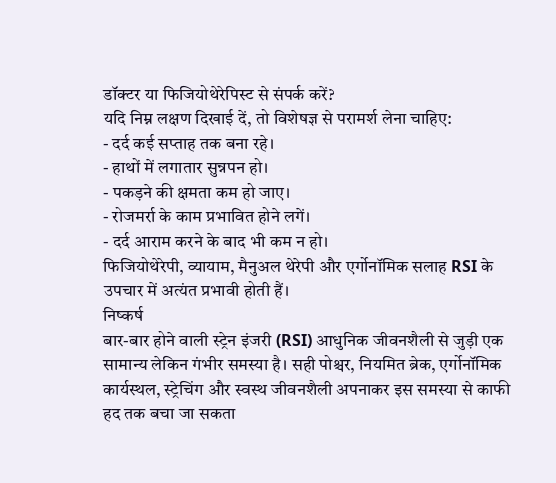डॉक्टर या फिजियोथेरेपिस्ट से संपर्क करें?
यदि निम्न लक्षण दिखाई दें, तो विशेषज्ञ से परामर्श लेना चाहिए:
- दर्द कई सप्ताह तक बना रहे।
- हाथों में लगातार सुन्नपन हो।
- पकड़ने की क्षमता कम हो जाए।
- रोजमर्रा के काम प्रभावित होने लगें।
- दर्द आराम करने के बाद भी कम न हो।
फिजियोथेरेपी, व्यायाम, मैनुअल थेरेपी और एर्गोनॉमिक सलाह RSI के उपचार में अत्यंत प्रभावी होती हैं।
निष्कर्ष
बार-बार होने वाली स्ट्रेन इंजरी (RSI) आधुनिक जीवनशैली से जुड़ी एक सामान्य लेकिन गंभीर समस्या है। सही पोश्चर, नियमित ब्रेक, एर्गोनॉमिक कार्यस्थल, स्ट्रेचिंग और स्वस्थ जीवनशैली अपनाकर इस समस्या से काफी हद तक बचा जा सकता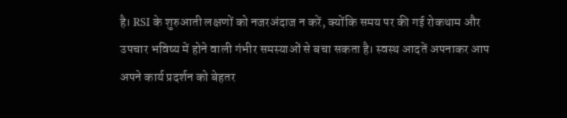है। RSI के शुरुआती लक्षणों को नजरअंदाज न करें, क्योंकि समय पर की गई रोकथाम और उपचार भविष्य में होने वाली गंभीर समस्याओं से बचा सकता है। स्वस्थ आदतें अपनाकर आप अपने कार्य प्रदर्शन को बेहतर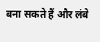बना सकते हैं और लंबे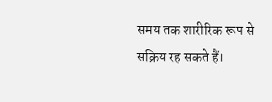समय तक शारीरिक रूप से सक्रिय रह सकते हैं।